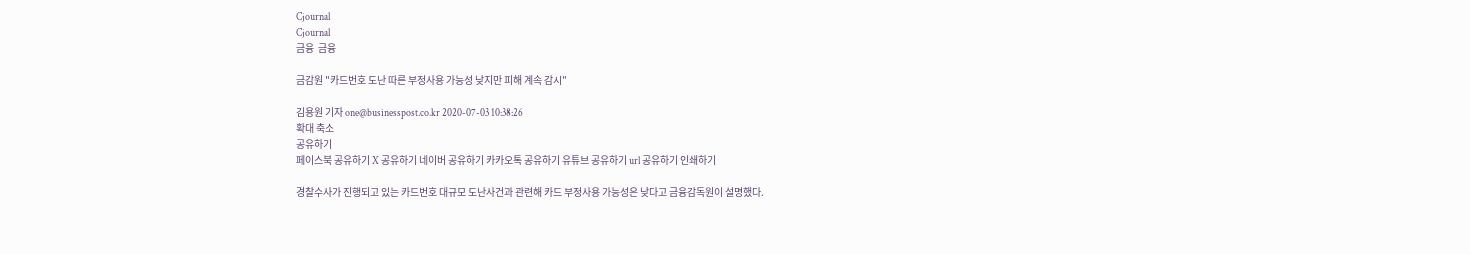Cjournal
Cjournal
금융  금융

금감원 "카드번호 도난 따른 부정사용 가능성 낮지만 피해 계속 감시"

김용원 기자 one@businesspost.co.kr 2020-07-03 10:38:26
확대 축소
공유하기
페이스북 공유하기 X 공유하기 네이버 공유하기 카카오톡 공유하기 유튜브 공유하기 url 공유하기 인쇄하기

경찰수사가 진행되고 있는 카드번호 대규모 도난사건과 관련해 카드 부정사용 가능성은 낮다고 금융감독원이 설명했다.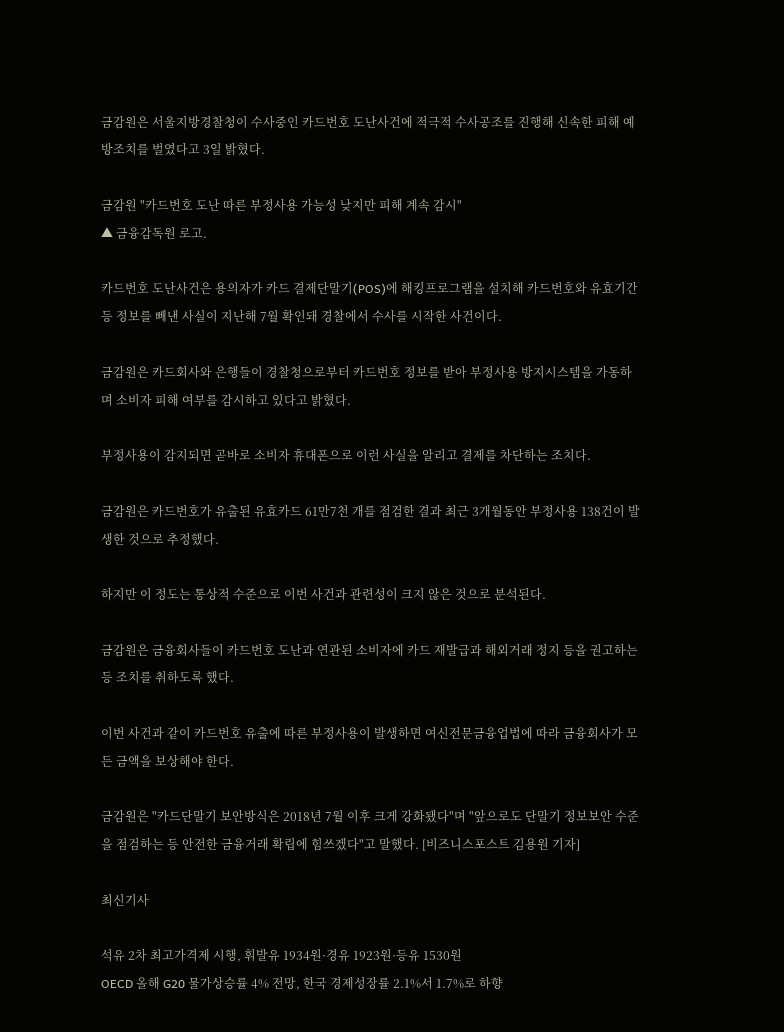금감원은 서울지방경찰청이 수사중인 카드번호 도난사건에 적극적 수사공조를 진행해 신속한 피해 예방조치를 벌였다고 3일 밝혔다.

금감원 "카드번호 도난 따른 부정사용 가능성 낮지만 피해 계속 감시"
▲ 금융감독원 로고.

카드번호 도난사건은 용의자가 카드 결제단말기(POS)에 해킹프로그램을 설치해 카드번호와 유효기간 등 정보를 빼낸 사실이 지난해 7월 확인돼 경찰에서 수사를 시작한 사건이다.

금감원은 카드회사와 은행들이 경찰청으로부터 카드번호 정보를 받아 부정사용 방지시스템을 가동하며 소비자 피해 여부를 감시하고 있다고 밝혔다.

부정사용이 감지되면 곧바로 소비자 휴대폰으로 이런 사실을 알리고 결제를 차단하는 조치다.

금감원은 카드번호가 유출된 유효카드 61만7천 개를 점검한 결과 최근 3개월동안 부정사용 138건이 발생한 것으로 추정했다.

하지만 이 정도는 통상적 수준으로 이번 사건과 관련성이 크지 않은 것으로 분석된다.

금감원은 금융회사들이 카드번호 도난과 연관된 소비자에 카드 재발급과 해외거래 정지 등을 권고하는 등 조치를 취하도록 했다.

이번 사건과 같이 카드번호 유출에 따른 부정사용이 발생하면 여신전문금융업법에 따라 금융회사가 모든 금액을 보상해야 한다.

금감원은 "카드단말기 보안방식은 2018년 7월 이후 크게 강화됐다"며 "앞으로도 단말기 정보보안 수준을 점검하는 등 안전한 금융거래 확립에 힘쓰겠다"고 말했다. [비즈니스포스트 김용원 기자]

최신기사

석유 2차 최고가격제 시행, 휘발유 1934원·경유 1923원·등유 1530원
OECD 올해 G20 물가상승률 4% 전망, 한국 경제성장률 2.1%서 1.7%로 하향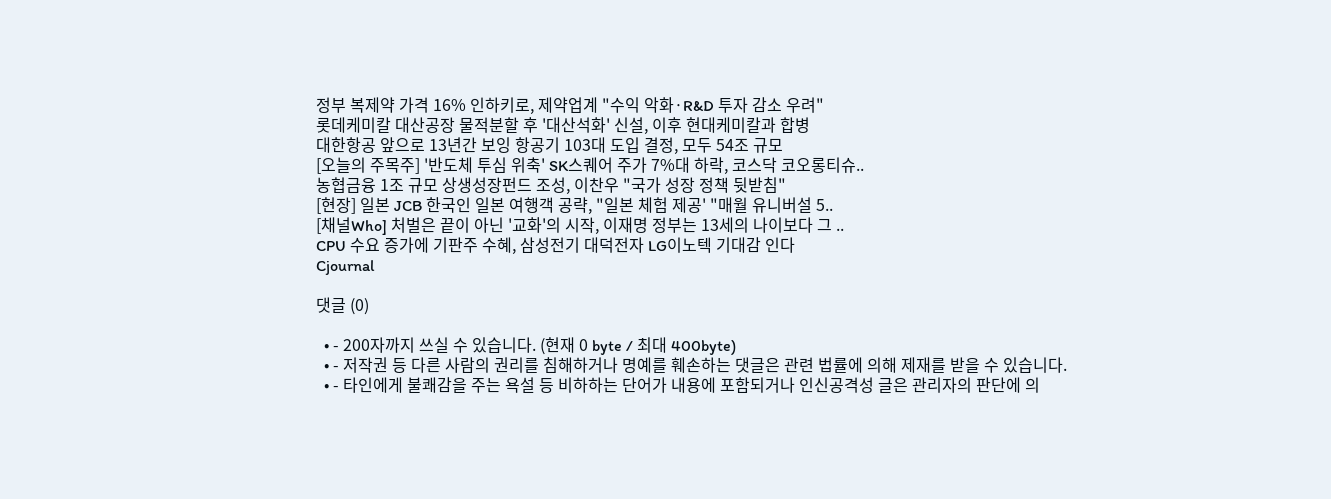정부 복제약 가격 16% 인하키로, 제약업계 "수익 악화·R&D 투자 감소 우려"
롯데케미칼 대산공장 물적분할 후 '대산석화' 신설, 이후 현대케미칼과 합병
대한항공 앞으로 13년간 보잉 항공기 103대 도입 결정, 모두 54조 규모
[오늘의 주목주] '반도체 투심 위축' SK스퀘어 주가 7%대 하락, 코스닥 코오롱티슈..
농협금융 1조 규모 상생성장펀드 조성, 이찬우 "국가 성장 정책 뒷받침"
[현장] 일본 JCB 한국인 일본 여행객 공략, "일본 체험 제공' "매월 유니버설 5..
[채널Who] 처벌은 끝이 아닌 '교화'의 시작, 이재명 정부는 13세의 나이보다 그 ..
CPU 수요 증가에 기판주 수혜, 삼성전기 대덕전자 LG이노텍 기대감 인다
Cjournal

댓글 (0)

  • - 200자까지 쓰실 수 있습니다. (현재 0 byte / 최대 400byte)
  • - 저작권 등 다른 사람의 권리를 침해하거나 명예를 훼손하는 댓글은 관련 법률에 의해 제재를 받을 수 있습니다.
  • - 타인에게 불쾌감을 주는 욕설 등 비하하는 단어가 내용에 포함되거나 인신공격성 글은 관리자의 판단에 의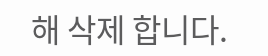해 삭제 합니다.